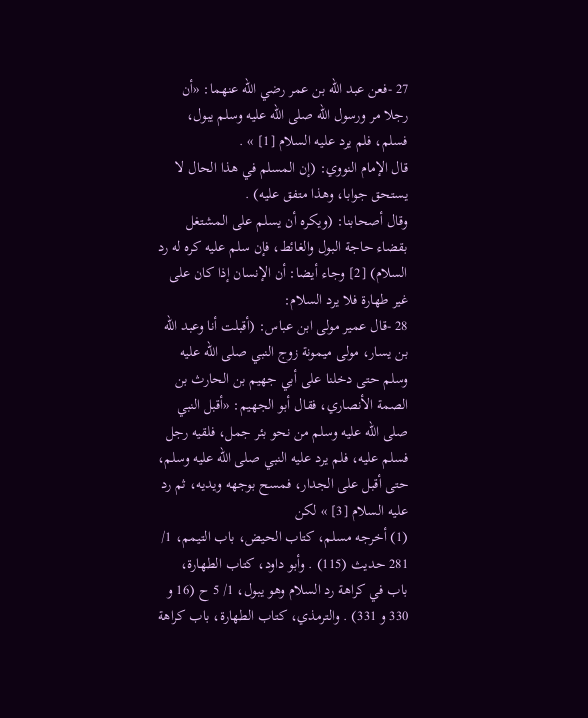27 -فعن عبد الله بن عمر رضي الله عنهما: «أن رجلا مر ورسول الله صلى الله عليه وسلم يبول، فسلم، فلم يرد عليه السلام [1] » .
قال الإمام النووي: (إن المسلم في هذا الحال لا يستحق جوابا، وهذا متفق عليه) .
وقال أصحابنا: (ويكره أن يسلم على المشتغل بقضاء حاجة البول والغائط، فإن سلم عليه كره له رد السلام) [2] وجاء أيضا: أن الإنسان إذا كان على غير طهارة فلا يرد السلام:
28 -قال عمير مولى ابن عباس: (أقبلت أنا وعبد الله بن يسار، مولى ميمونة زوج النبي صلى الله عليه وسلم حتى دخلنا على أبي جهيم بن الحارث بن الصمة الأنصاري، فقال أبو الجهيم: «أقبل النبي صلى الله عليه وسلم من نحو بئر جمل، فلقيه رجل فسلم عليه، فلم يرد عليه النبي صلى الله عليه وسلم، حتى أقبل على الجدار، فمسح بوجهه ويديه، ثم رد عليه السلام [3] » لكن
(1) أخرجه مسلم، كتاب الحيض، باب التيمم، 1/ 281 حديث (115) . وأبو داود، كتاب الطهارة، باب في كراهة رد السلام وهو يبول، 1/ 5 ح (16 و 330 و 331) . والترمذي، كتاب الطهارة، باب كراهة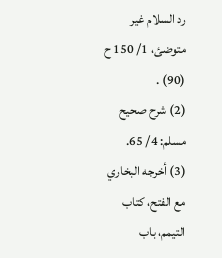رد السلام غير متوضئ، 1/ 150 ح (90) .
(2) شرح صحيح مسلم: 4/ 65.
(3) أخرجه البخاري مع الفتح، كتاب التيمم، باب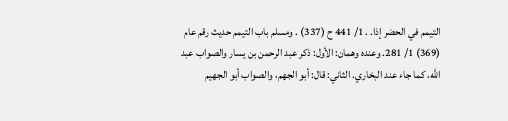التيمم في الحضر إذا. . 1/ 441 ح (337) . ومسلم باب التيمم حديث رقم عام (369) 1/ 281. وعنده وهمان: الأول: ذكر عبد الرحمن بن يسار والصواب عبد الله، كما جاء عند البخاري. الثاني: قال: أبو الجهم، والصواب أبو الجهيم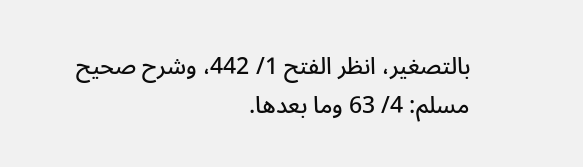بالتصغير، انظر الفتح 1/ 442، وشرح صحيح مسلم: 4/ 63 وما بعدها.